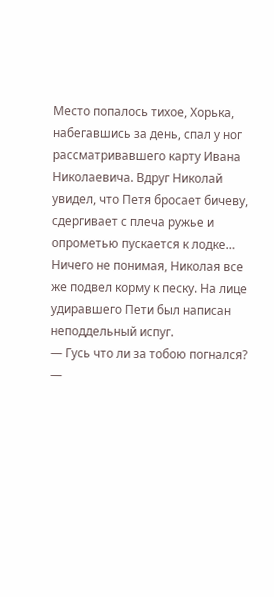Место попалось тихое, Хорька, набегавшись за день, спал у ног рассматривавшего карту Ивана Николаевича. Вдруг Николай увидел, что Петя бросает бичеву, сдергивает с плеча ружье и опрометью пускается к лодке…
Ничего не понимая, Николая все же подвел корму к песку. На лице удиравшего Пети был написан неподдельный испуг.
— Гусь что ли за тобою погнался? —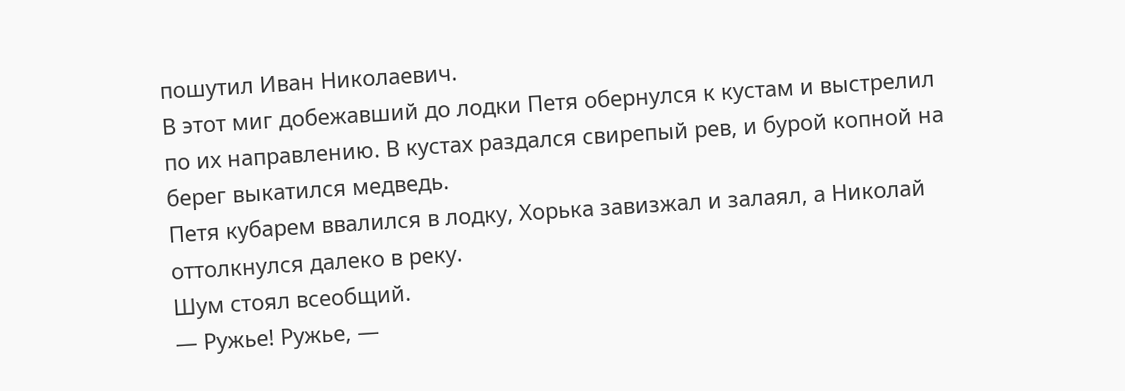пошутил Иван Николаевич.
В этот миг добежавший до лодки Петя обернулся к кустам и выстрелил по их направлению. В кустах раздался свирепый рев, и бурой копной на берег выкатился медведь.
Петя кубарем ввалился в лодку, Хорька завизжал и залаял, а Николай оттолкнулся далеко в реку.
Шум стоял всеобщий.
— Ружье! Ружье, —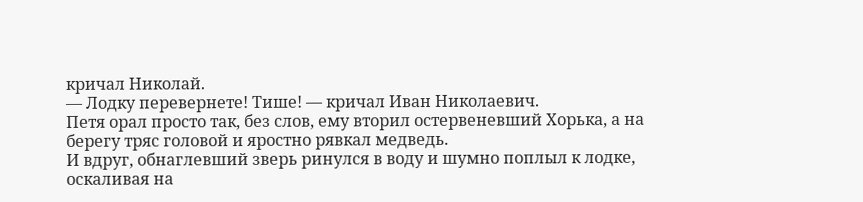кричал Николай.
— Лодку перевернете! Тише! — кричал Иван Николаевич.
Петя орал просто так, без слов, ему вторил остервеневший Хорька, а на берегу тряс головой и яростно рявкал медведь.
И вдруг, обнаглевший зверь ринулся в воду и шумно поплыл к лодке, оскаливая на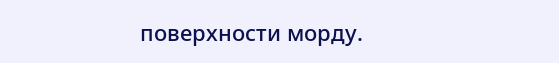поверхности морду.